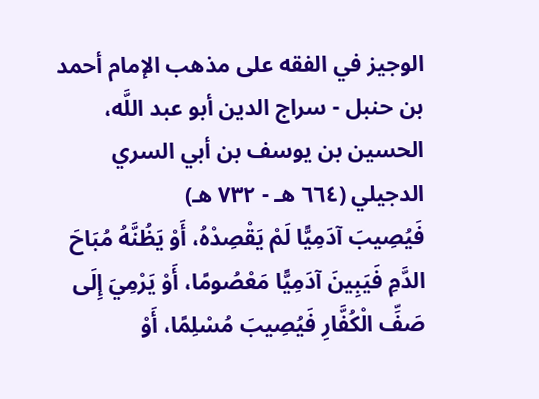الوجيز في الفقه على مذهب الإمام أحمد بن حنبل - سراج الدين أبو عبد اللَّه، الحسين بن يوسف بن أبي السري الدجيلي (٦٦٤ هـ - ٧٣٢ هـ)
فَيُصِيبَ آدَمِيًّا لَمْ يَقْصِدْهُ، أَوْ يَظُنَّهُ مُبَاحَ الدَّمِ فَيَبِينَ آدَمِيًّا مَعْصُومًا، أَوْ يَرْمِيَ إِلَى صَفِّ الْكُفَّارِ فَيُصِيبَ مُسْلِمًا، أَوْ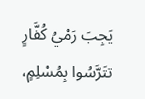يَجِبَ رَمْيُ كُفَّارٍ تتَرَّسُوا بِمُسْلِمٍ،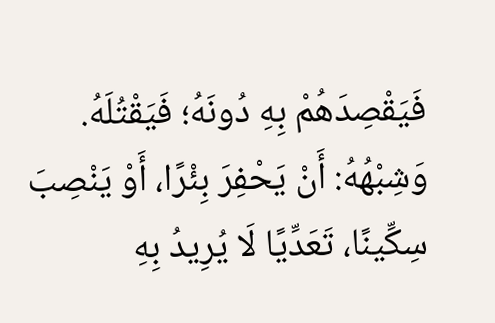فَيَقْصِدَهُمْ بِهِ دُونَهُ؛ فَيَقْتُلَهُ.
وَشِبْهُهُ: أَنْ يَحْفِرَ بِئْرًا، أَوْ يَنْصِبَ سِكِّينًا، تَعَدِّيًا لَا يُرِيدُ بِهِ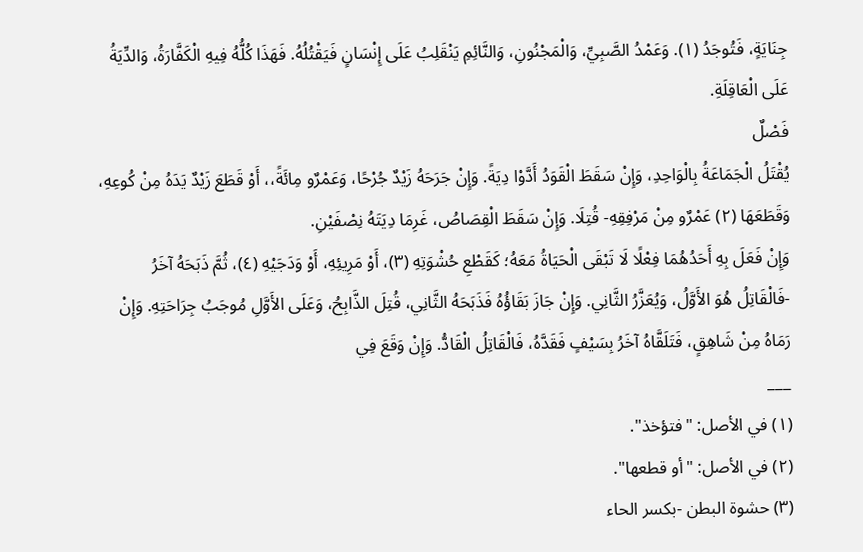جِنَايَةٍ، فَتُوجَدُ (١). وَعَمْدُ الصَّبِيِّ، وَالْمَجْنُونِ، وَالنَّائِمِ يَنْقَلِبُ عَلَى إِنْسَانٍ فَيَقْتُلُهُ. فَهَذَا كُلُّهُ فِيهِ الْكَفَّارَةُ، وَالدِّيَةُ عَلَى الْعَاقِلَةِ.
فَصْلٌ
يُقْتَلُ الْجَمَاعَةُ بِالْوَاحِدِ، وَإِنْ سَقَطَ الْقَوَدُ أَدَّوْا دِيَةً. وَإِنْ جَرَحَهُ زَيْدٌ جُرْحًا، وَعَمْرٌو مِائَةً،، أَوْ قَطَعَ زَيْدٌ يَدَهُ مِنْ كُوعِهِ، وَقَطَعَهَا (٢) عَمْرٌو مِنْ مَرْفِقِهِ- قُتِلَا. وَإِنْ سَقَطَ الْقِصَاصُ، غَرِمَا دِيَتَهُ نِصْفَيْنِ.
وَإِنْ فَعَلَ بِهِ أَحَدُهُمَا فِعْلًا لَا تَبْقَى الْحَيَاةُ مَعَهُ؛ كَقَطْعِ حُشْوَتِهِ (٣)، أَوْ مَرِيئِهِ، أَوْ وَدَجَيْهِ (٤)، ثُمَّ ذَبَحَهُ آخَرُ -فَالْقَاتِلُ هُوَ الأَوَّلُ، وَيُعَزَّرُ الثَّانِي. وَإِنْ جَازَ بَقَاؤُهُ فَذَبَحَهُ الثَّانِي، قُتِلَ الذَّابِحُ، وَعَلَى الأَوَّلِ مُوجَبُ جِرَاحَتِهِ. وَإِنْ رَمَاهُ مِنْ شَاهِقٍ، فَتَلَقَّاهُ آخَرُ بِسَيْفٍ فَقَدَّهُ، فَالْقَاتِلُ الْقَادُّ. وَإِنْ وَقَعَ فِي
___
(١) في الأصل: "فتؤخذ".
(٢) في الأصل: "أو قطعها".
(٣) حشوة البطن -بكسر الحاء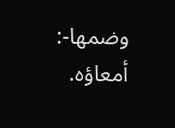وضمها-: أمعاؤه.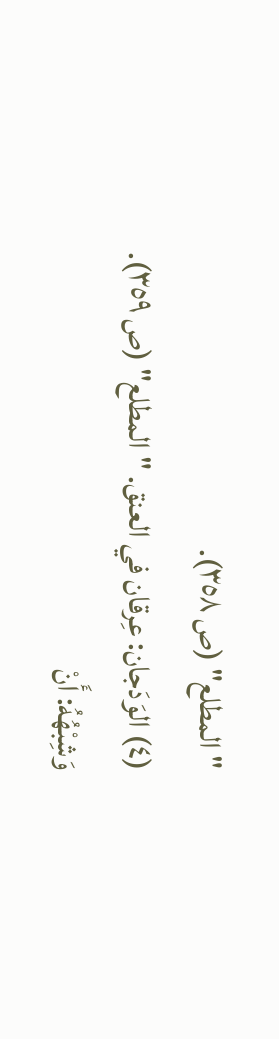"المطلع" (ص ٣٥٨).
(٤) الوَدَجان: عِرقان في العنق. "المطلع" (ص ٣٥٩).
وَشِبْهُهُ: أَنْ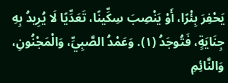يَحْفِرَ بِئْرًا، أَوْ يَنْصِبَ سِكِّينًا، تَعَدِّيًا لَا يُرِيدُ بِهِ جِنَايَةٍ، فَتُوجَدُ (١). وَعَمْدُ الصَّبِيِّ، وَالْمَجْنُونِ، وَالنَّائِمِ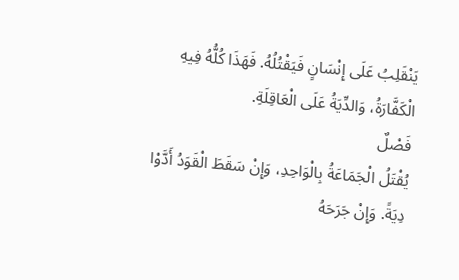يَنْقَلِبُ عَلَى إِنْسَانٍ فَيَقْتُلُهُ. فَهَذَا كُلُّهُ فِيهِ الْكَفَّارَةُ، وَالدِّيَةُ عَلَى الْعَاقِلَةِ.
فَصْلٌ
يُقْتَلُ الْجَمَاعَةُ بِالْوَاحِدِ، وَإِنْ سَقَطَ الْقَوَدُ أَدَّوْا دِيَةً. وَإِنْ جَرَحَهُ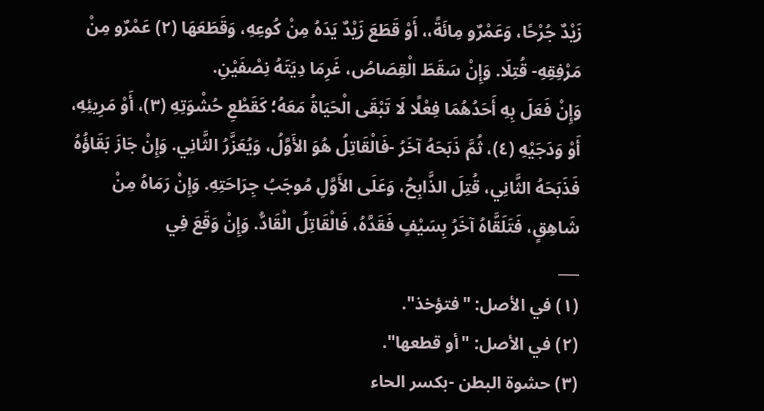زَيْدٌ جُرْحًا، وَعَمْرٌو مِائَةً،، أَوْ قَطَعَ زَيْدٌ يَدَهُ مِنْ كُوعِهِ، وَقَطَعَهَا (٢) عَمْرٌو مِنْ مَرْفِقِهِ- قُتِلَا. وَإِنْ سَقَطَ الْقِصَاصُ، غَرِمَا دِيَتَهُ نِصْفَيْنِ.
وَإِنْ فَعَلَ بِهِ أَحَدُهُمَا فِعْلًا لَا تَبْقَى الْحَيَاةُ مَعَهُ؛ كَقَطْعِ حُشْوَتِهِ (٣)، أَوْ مَرِيئِهِ، أَوْ وَدَجَيْهِ (٤)، ثُمَّ ذَبَحَهُ آخَرُ -فَالْقَاتِلُ هُوَ الأَوَّلُ، وَيُعَزَّرُ الثَّانِي. وَإِنْ جَازَ بَقَاؤُهُ فَذَبَحَهُ الثَّانِي، قُتِلَ الذَّابِحُ، وَعَلَى الأَوَّلِ مُوجَبُ جِرَاحَتِهِ. وَإِنْ رَمَاهُ مِنْ شَاهِقٍ، فَتَلَقَّاهُ آخَرُ بِسَيْفٍ فَقَدَّهُ، فَالْقَاتِلُ الْقَادُّ. وَإِنْ وَقَعَ فِي
___
(١) في الأصل: "فتؤخذ".
(٢) في الأصل: "أو قطعها".
(٣) حشوة البطن -بكسر الحاء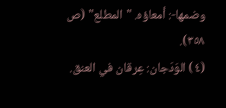وضمها-: أمعاؤه. "المطلع" (ص ٣٥٨).
(٤) الوَدَجان: عِرقان في العنق.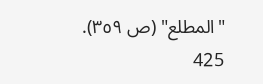"المطلع" (ص ٣٥٩).
425